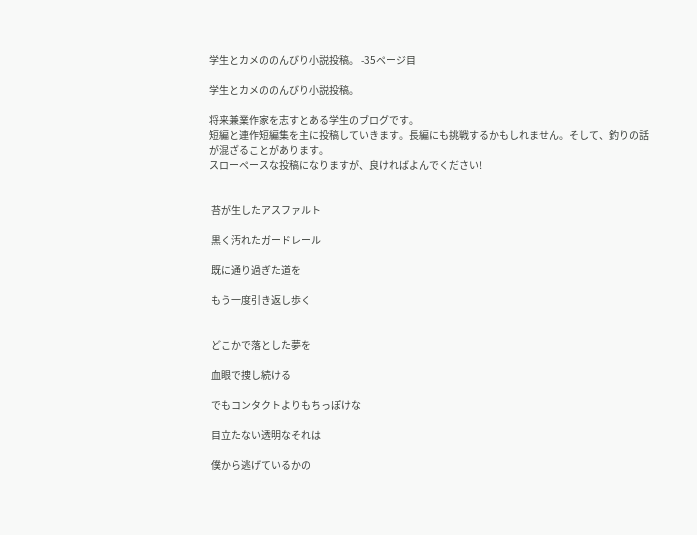学生とカメののんびり小説投稿。 -35ページ目

学生とカメののんびり小説投稿。

将来兼業作家を志すとある学生のブログです。
短編と連作短編集を主に投稿していきます。長編にも挑戦するかもしれません。そして、釣りの話が混ざることがあります。
スローペースな投稿になりますが、良ければよんでください!


 苔が生したアスファルト

 黒く汚れたガードレール

 既に通り過ぎた道を

 もう一度引き返し歩く


 どこかで落とした夢を

 血眼で捜し続ける

 でもコンタクトよりもちっぽけな

 目立たない透明なそれは

 僕から逃げているかの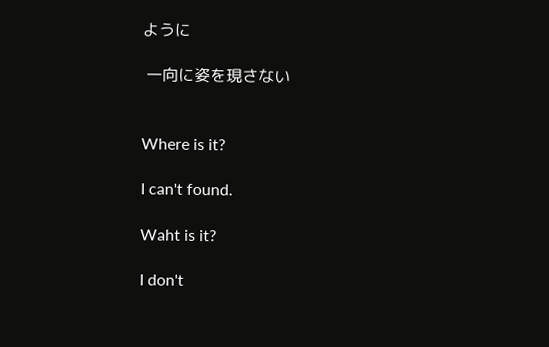ように

 一向に姿を現さない


Where is it?

I can't found.

Waht is it?

I don't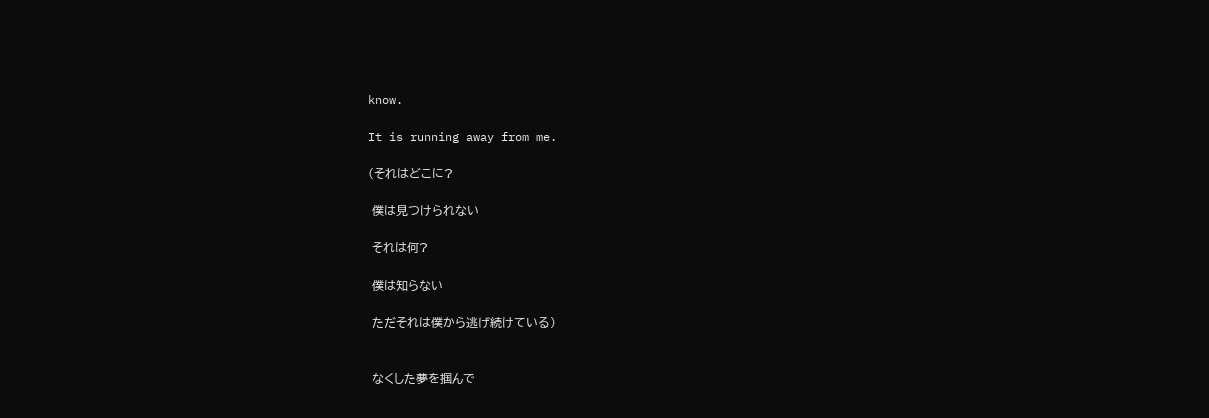know.

It is running away from me.

(それはどこに?

 僕は見つけられない

 それは何?

 僕は知らない

 ただそれは僕から逃げ続けている)


 なくした夢を掴んで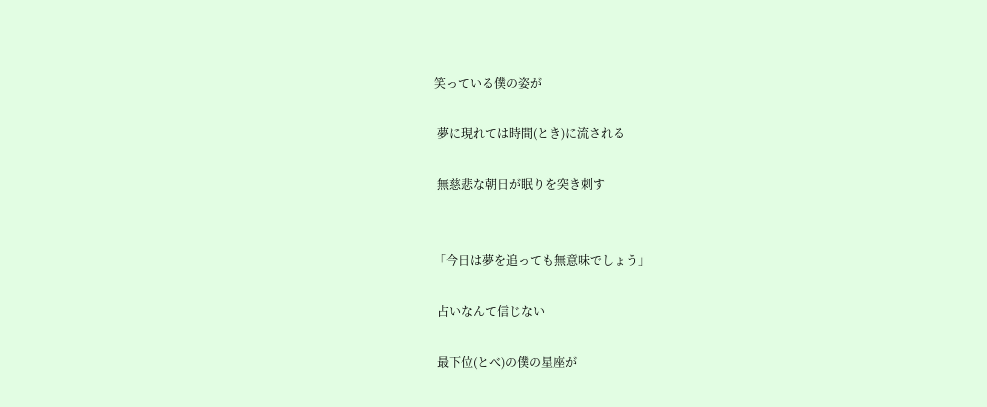笑っている僕の姿が

 夢に現れては時間(とき)に流される

 無慈悲な朝日が眠りを突き刺す


「今日は夢を追っても無意味でしょう」

 占いなんて信じない

 最下位(とべ)の僕の星座が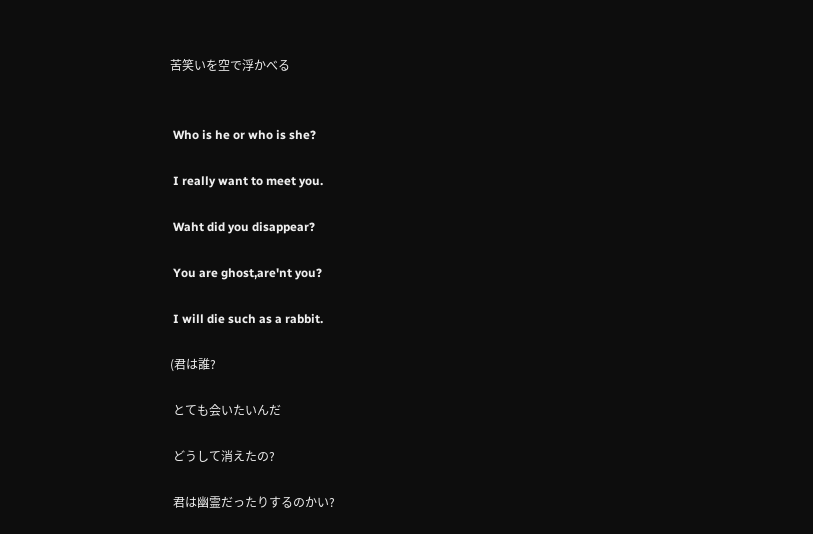苦笑いを空で浮かべる


 Who is he or who is she?

 I really want to meet you.

 Waht did you disappear?

 You are ghost,are'nt you?

 I will die such as a rabbit.

(君は誰?

 とても会いたいんだ

 どうして消えたの?

 君は幽霊だったりするのかい?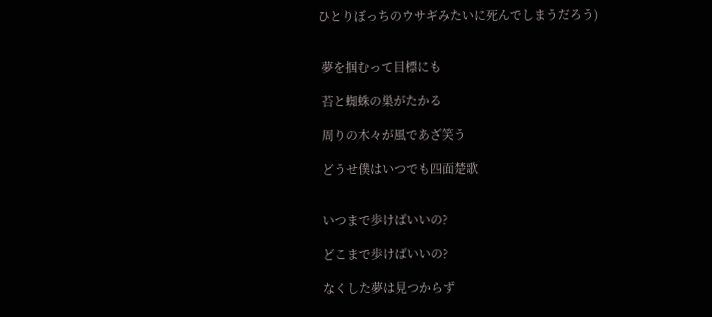ひとりぼっちのウサギみたいに死んでしまうだろう)


 夢を掴むって目標にも

 苔と蜘蛛の巣がたかる

 周りの木々が風であざ笑う

 どうせ僕はいつでも四面楚歌


 いつまで歩けばいいの?

 どこまで歩けばいいの?

 なくした夢は見つからず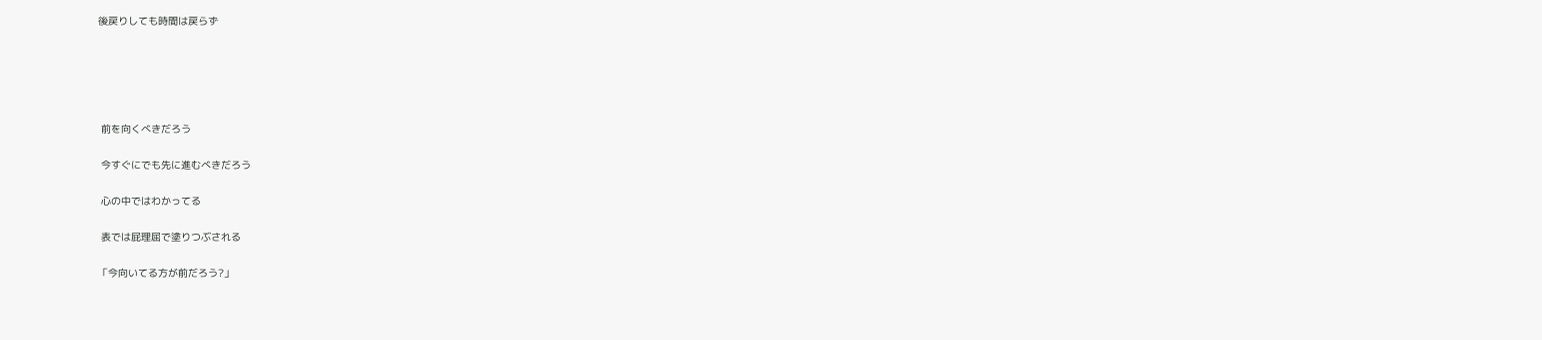後戻りしても時間は戻らず





 前を向くべきだろう

 今すぐにでも先に進むべきだろう

 心の中ではわかってる

 表では屁理屈で塗りつぶされる

「今向いてる方が前だろう?」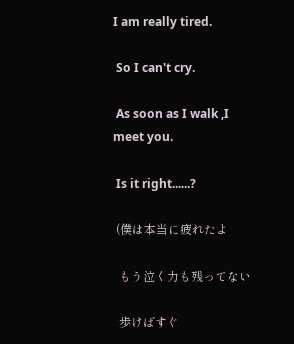I am really tired.

 So I can't cry.

 As soon as I walk ,I meet you.

 Is it right......?

 (僕は本当に疲れたよ

  もう泣く力も残ってない

  歩けばすぐ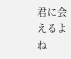君に会えるよね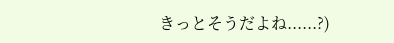きっとそうだよね......?)